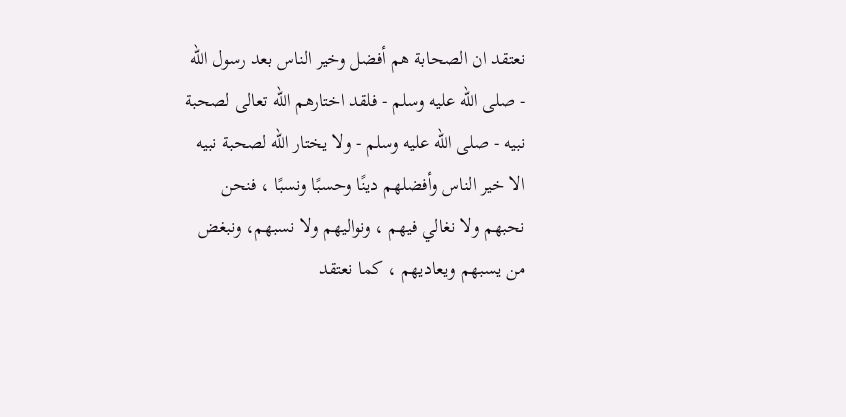نعتقد ان الصحابة هم أفضل وخير الناس بعد رسول الله - صلى الله عليه وسلم - فلقد اختارهم الله تعالى لصحبة نبيه - صلى الله عليه وسلم - ولا يختار الله لصحبة نبيه الا خير الناس وأفضلهم دينًا وحسبًا ونسبًا ، فنحن نحبهم ولا نغالي فيهم ، ونواليهم ولا نسبهم، ونبغض من يسبهم ويعاديهم ، كما نعتقد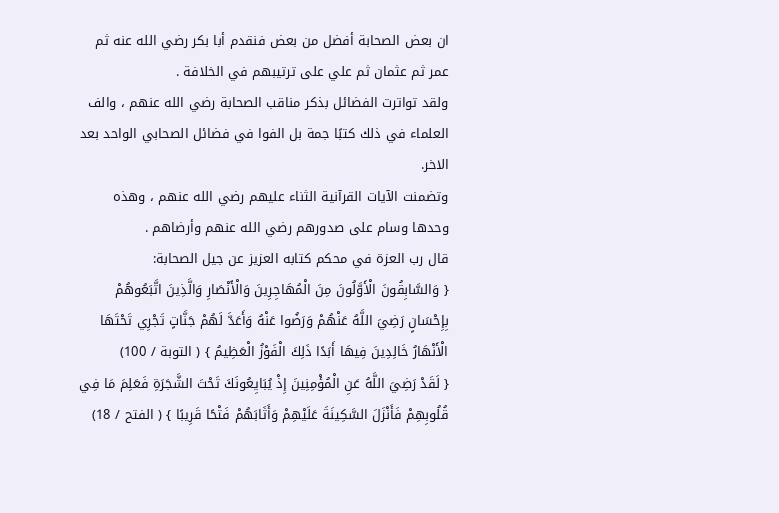ان بعض الصحابة أفضل من بعض فنقدم أبا بكر رضي الله عنه ثم عمر ثم عثمان ثم علي على ترتيبهم في الخلافة .
ولقد تواترت الفضائل بذكر مناقب الصحابة رضي الله عنهم ، والف العلماء في ذلك كتبًا جمة بل الفوا في فضائل الصحابي الواحد بعد الاخر.
وتضمنت الآيات القرآنية الثناء عليهم رضي الله عنهم ، وهذه وحدها وسام على صدورهم رضي الله عنهم وأرضاهم .
قال رب العزة في محكم كتابه العزيز عن جيل الصحابة:
{ وَالسَّابِقُونَ الْأَوَّلُونَ مِنَ الْمُهَاجِرِينَ وَالْأَنْصَارِ وَالَّذِينَ اتَّبَعُوهُمْ بِإِحْسَانٍ رَضِيَ اللَّهُ عَنْهُمْ وَرَضُوا عَنْهُ وَأَعَدَّ لَهُمْ جَنَّاتٍ تَجْرِي تَحْتَهَا الْأَنْهَارُ خَالِدِينَ فِيهَا أَبَدًا ذَلِكَ الْفَوْزُ الْعَظِيمُ } ( التوبة / 100)
{ لَقَدْ رَضِيَ اللَّهُ عَنِ الْمُؤْمِنِينَ إِذْ يُبَايِعُونَكَ تَحْتَ الشَّجَرَةِ فَعَلِمَ مَا فِي قُلُوبِهِمْ فَأَنْزَلَ السَّكِينَةَ عَلَيْهِمْ وَأَثَابَهُمْ فَتْحًا قَرِيبًا } ( الفتح / 18)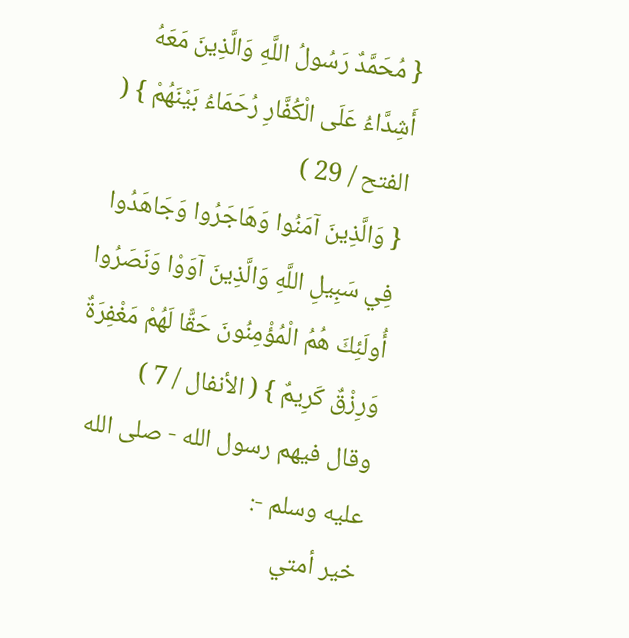{ مُحَمَّدٌ رَسُولُ اللَّهِ وَالَّذِينَ مَعَهُ أَشِدَّاءُ عَلَى الْكُفَّارِ رُحَمَاءُ بَيْنَهُمْ } ( الفتح / 29 )
{ وَالَّذِينَ آمَنُوا وَهَاجَرُوا وَجَاهَدُوا فِي سَبِيلِ اللَّهِ وَالَّذِينَ آوَوْا وَنَصَرُوا أُولَئِكَ هُمُ الْمُؤْمِنُونَ حَقًّا لَهُمْ مَغْفِرَةٌ وَرِزْقٌ كَرِيمٌ } ( الأنفال / 7 )
وقال فيهم رسول الله - صلى الله عليه وسلم -:
خير أمتي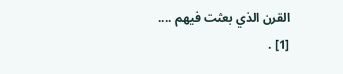القرن الذي بعثت فيهم .... [1] .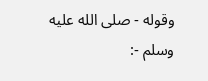وقوله - صلى الله عليه وسلم -: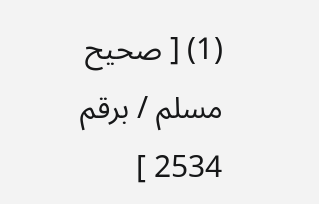(1) [ صحيح مسلم / برقم 2534 ]